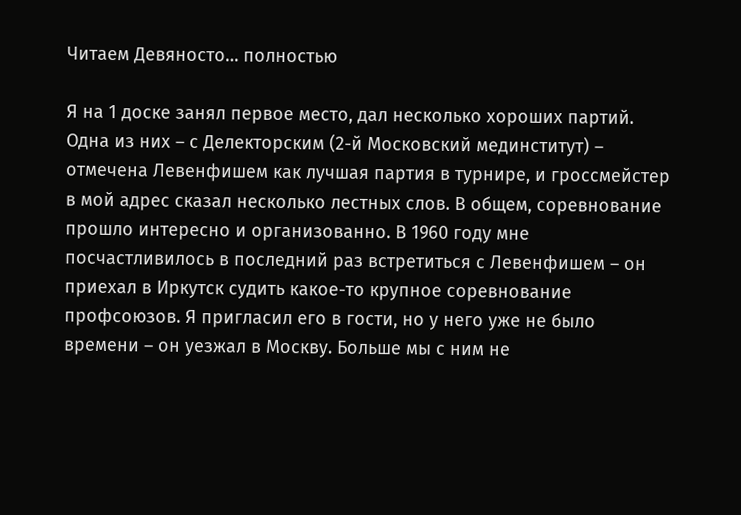Читаем Девяносто… полностью

Я на 1 доске занял первое место, дал несколько хороших партий. Одна из них – с Делекторским (2-й Московский мединститут) – отмечена Левенфишем как лучшая партия в турнире, и гроссмейстер в мой адрес сказал несколько лестных слов. В общем, соревнование прошло интересно и организованно. В 1960 году мне посчастливилось в последний раз встретиться с Левенфишем – он приехал в Иркутск судить какое-то крупное соревнование профсоюзов. Я пригласил его в гости, но у него уже не было времени – он уезжал в Москву. Больше мы с ним не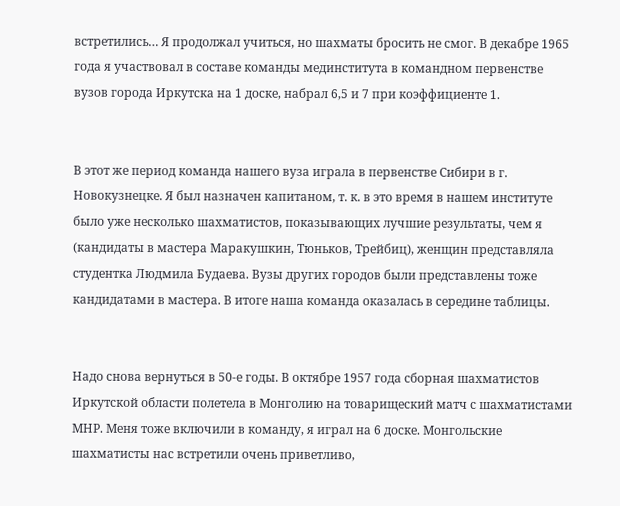встретились… Я продолжал учиться, но шахматы бросить не смог. В декабре 1965 года я участвовал в составе команды мединститута в командном первенстве вузов города Иркутска на 1 доске, набрал 6,5 и 7 при коэффициенте 1.


В этот же период команда нашего вуза играла в первенстве Сибири в г. Новокузнецке. Я был назначен капитаном, т. к. в это время в нашем институте было уже несколько шахматистов, показывающих лучшие результаты, чем я (кандидаты в мастера Маракушкин, Тюньков, Трейбиц), женщин представляла студентка Людмила Будаева. Вузы других городов были представлены тоже кандидатами в мастера. В итоге наша команда оказалась в середине таблицы.


Надо снова вернуться в 50-е годы. В октябре 1957 года сборная шахматистов Иркутской области полетела в Монголию на товарищеский матч с шахматистами МНР. Меня тоже включили в команду, я играл на 6 доске. Монгольские шахматисты нас встретили очень приветливо,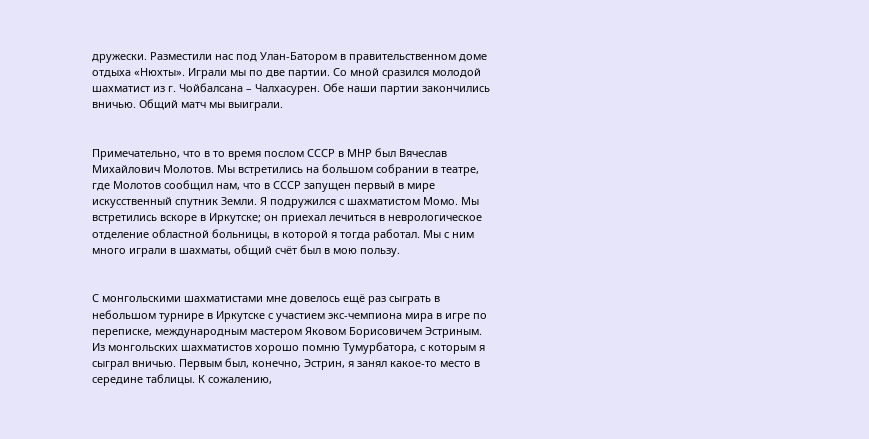дружески. Разместили нас под Улан-Батором в правительственном доме отдыха «Нюхты». Играли мы по две партии. Со мной сразился молодой шахматист из г. Чойбалсана – Чалхасурен. Обе наши партии закончились вничью. Общий матч мы выиграли.


Примечательно, что в то время послом СССР в МНР был Вячеслав Михайлович Молотов. Мы встретились на большом собрании в театре, где Молотов сообщил нам, что в СССР запущен первый в мире искусственный спутник Земли. Я подружился с шахматистом Момо. Мы встретились вскоре в Иркутске; он приехал лечиться в неврологическое отделение областной больницы, в которой я тогда работал. Мы с ним много играли в шахматы, общий счёт был в мою пользу.


С монгольскими шахматистами мне довелось ещё раз сыграть в небольшом турнире в Иркутске с участием экс-чемпиона мира в игре по переписке, международным мастером Яковом Борисовичем Эстриным. Из монгольских шахматистов хорошо помню Тумурбатора, с которым я сыграл вничью. Первым был, конечно, Эстрин, я занял какое-то место в середине таблицы. К сожалению,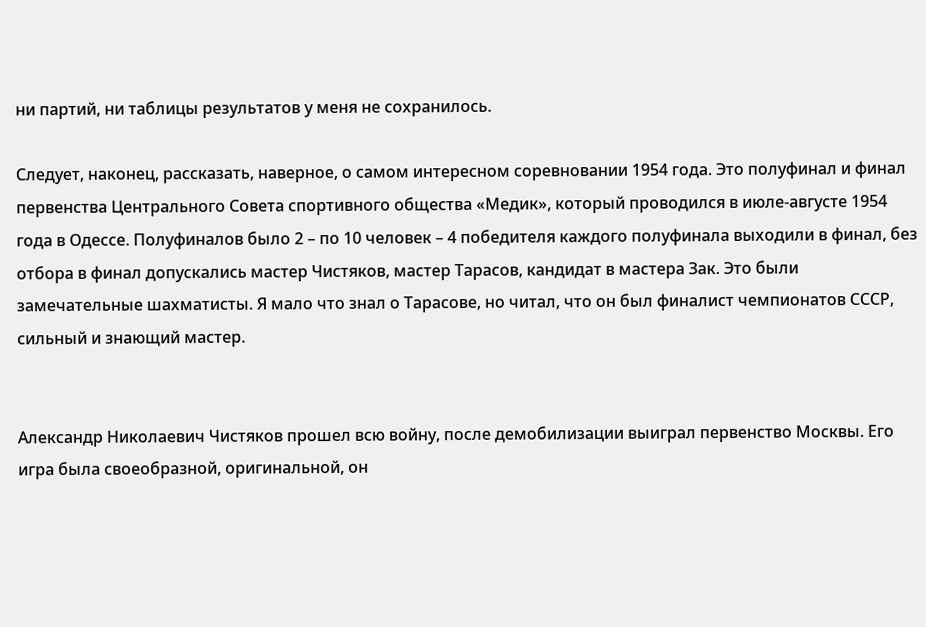ни партий, ни таблицы результатов у меня не сохранилось.

Следует, наконец, рассказать, наверное, о самом интересном соревновании 1954 года. Это полуфинал и финал первенства Центрального Совета спортивного общества «Медик», который проводился в июле-августе 1954 года в Одессе. Полуфиналов было 2 – по 10 человек – 4 победителя каждого полуфинала выходили в финал, без отбора в финал допускались мастер Чистяков, мастер Тарасов, кандидат в мастера Зак. Это были замечательные шахматисты. Я мало что знал о Тарасове, но читал, что он был финалист чемпионатов СССР, сильный и знающий мастер.


Александр Николаевич Чистяков прошел всю войну, после демобилизации выиграл первенство Москвы. Его игра была своеобразной, оригинальной, он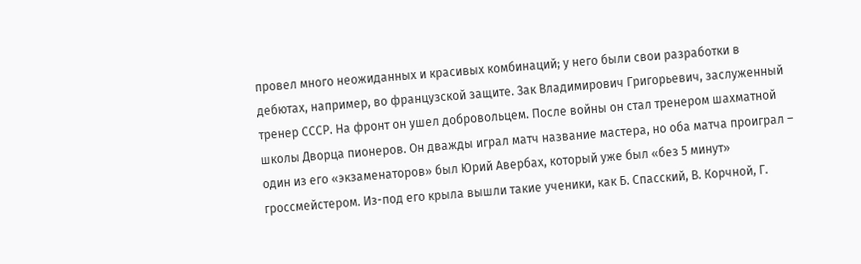провел много неожиданных и красивых комбинаций; у него были свои разработки в дебютах, например, во французской защите. Зак Владимирович Григорьевич, заслуженный тренер СССР. На фронт он ушел добровольцем. После войны он стал тренером шахматной школы Дворца пионеров. Он дважды играл матч название мастера, но оба матча проиграл – один из его «экзаменаторов» был Юрий Авербах, который уже был «без 5 минут» гроссмейстером. Из-под его крыла вышли такие ученики, как Б. Спасский, В. Корчной, Г.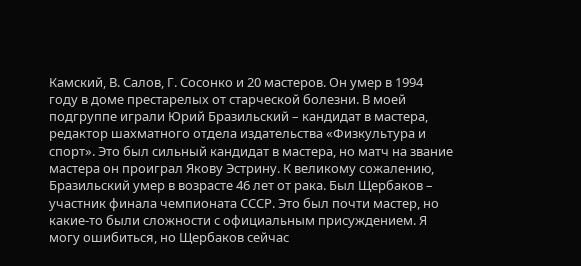Камский, В. Салов, Г. Сосонко и 20 мастеров. Он умер в 1994 году в доме престарелых от старческой болезни. В моей подгруппе играли Юрий Бразильский – кандидат в мастера, редактор шахматного отдела издательства «Физкультура и спорт». Это был сильный кандидат в мастера, но матч на звание мастера он проиграл Якову Эстрину. К великому сожалению, Бразильский умер в возрасте 46 лет от рака. Был Щербаков – участник финала чемпионата СССР. Это был почти мастер, но какие-то были сложности с официальным присуждением. Я могу ошибиться, но Щербаков сейчас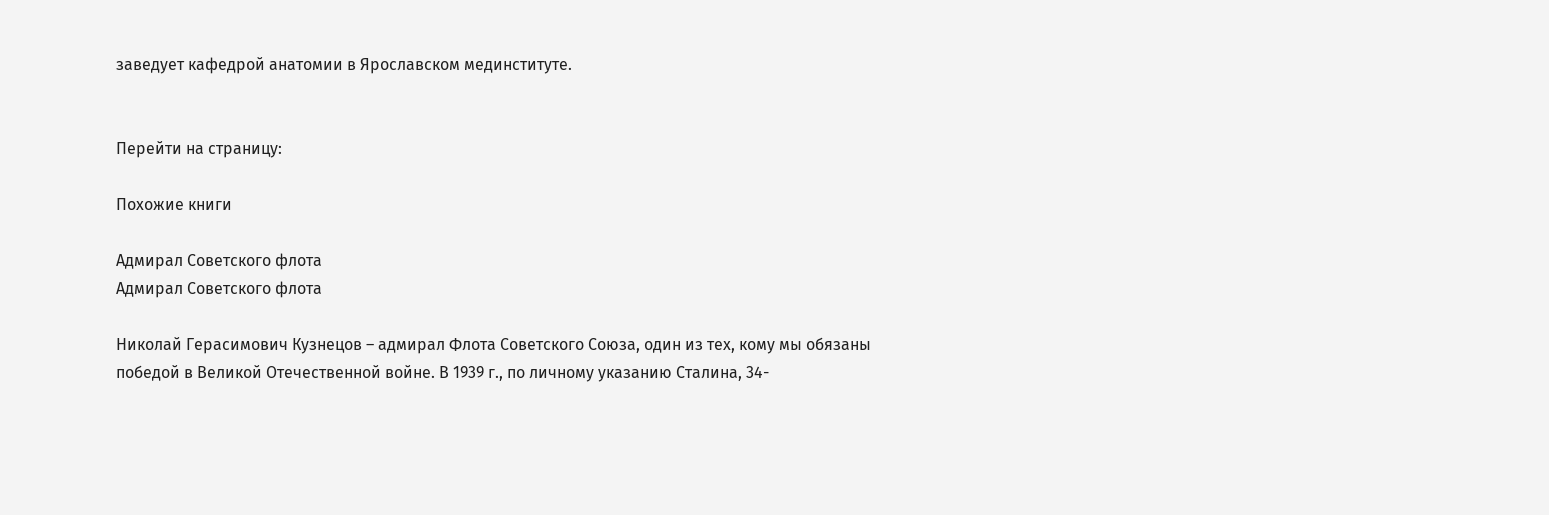заведует кафедрой анатомии в Ярославском мединституте.


Перейти на страницу:

Похожие книги

Адмирал Советского флота
Адмирал Советского флота

Николай Герасимович Кузнецов – адмирал Флота Советского Союза, один из тех, кому мы обязаны победой в Великой Отечественной войне. В 1939 г., по личному указанию Сталина, 34-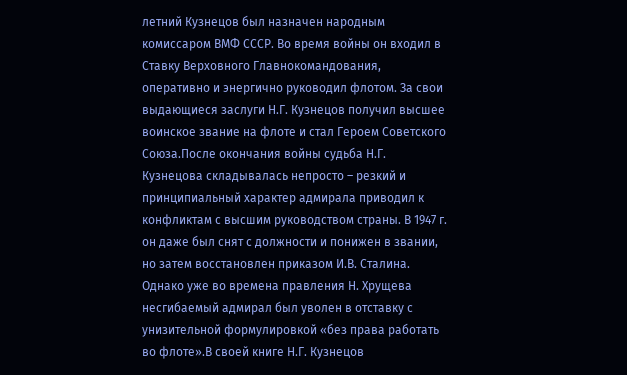летний Кузнецов был назначен народным комиссаром ВМФ СССР. Во время войны он входил в Ставку Верховного Главнокомандования, оперативно и энергично руководил флотом. За свои выдающиеся заслуги Н.Г. Кузнецов получил высшее воинское звание на флоте и стал Героем Советского Союза.После окончания войны судьба Н.Г. Кузнецова складывалась непросто – резкий и принципиальный характер адмирала приводил к конфликтам с высшим руководством страны. В 1947 г. он даже был снят с должности и понижен в звании, но затем восстановлен приказом И.В. Сталина. Однако уже во времена правления Н. Хрущева несгибаемый адмирал был уволен в отставку с унизительной формулировкой «без права работать во флоте».В своей книге Н.Г. Кузнецов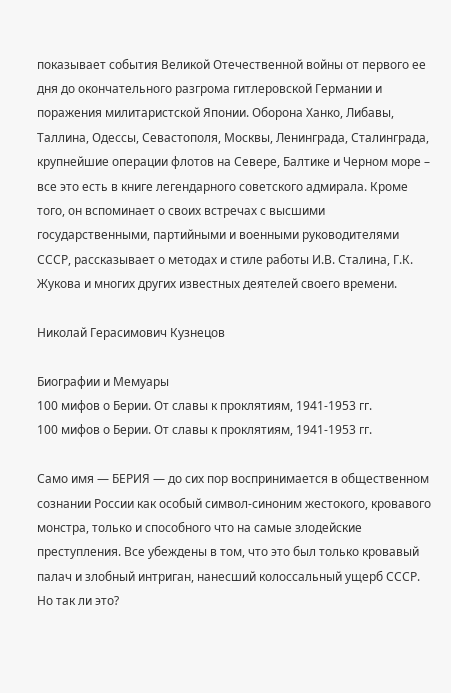показывает события Великой Отечественной войны от первого ее дня до окончательного разгрома гитлеровской Германии и поражения милитаристской Японии. Оборона Ханко, Либавы, Таллина, Одессы, Севастополя, Москвы, Ленинграда, Сталинграда, крупнейшие операции флотов на Севере, Балтике и Черном море – все это есть в книге легендарного советского адмирала. Кроме того, он вспоминает о своих встречах с высшими государственными, партийными и военными руководителями СССР, рассказывает о методах и стиле работы И.В. Сталина, Г.К. Жукова и многих других известных деятелей своего времени.

Николай Герасимович Кузнецов

Биографии и Мемуары
100 мифов о Берии. От славы к проклятиям, 1941-1953 гг.
100 мифов о Берии. От славы к проклятиям, 1941-1953 гг.

Само имя — БЕРИЯ — до сих пор воспринимается в общественном сознании России как особый символ-синоним жестокого, кровавого монстра, только и способного что на самые злодейские преступления. Все убеждены в том, что это был только кровавый палач и злобный интриган, нанесший колоссальный ущерб СССР. Но так ли это?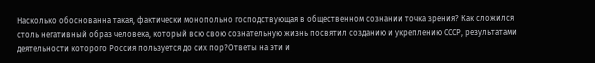Насколько обоснованна такая, фактически монопольно господствующая в общественном сознании точка зрения? Как сложился столь негативный образ человека, который всю свою сознательную жизнь посвятил созданию и укреплению СССР, результатами деятельности которого Россия пользуется до сих пор?Ответы на эти и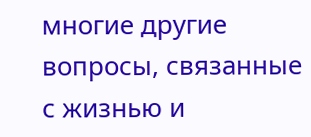многие другие вопросы, связанные с жизнью и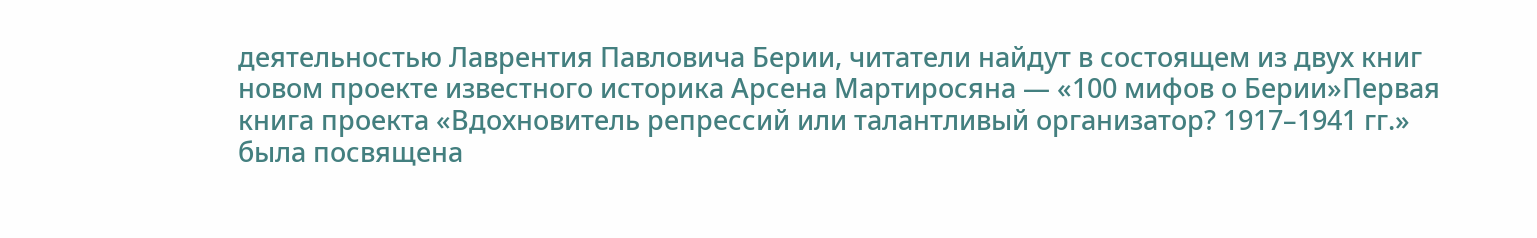деятельностью Лаврентия Павловича Берии, читатели найдут в состоящем из двух книг новом проекте известного историка Арсена Мартиросяна — «100 мифов о Берии»Первая книга проекта «Вдохновитель репрессий или талантливый организатор? 1917–1941 гг.» была посвящена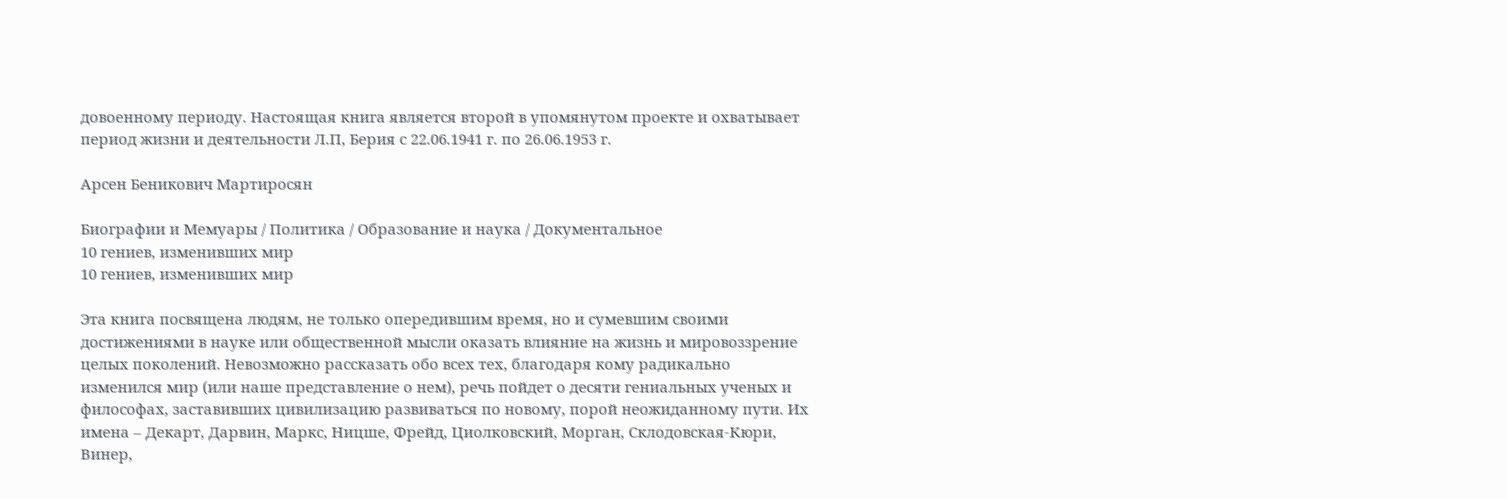довоенному периоду. Настоящая книга является второй в упомянутом проекте и охватывает период жизни и деятельности Л.П, Берия с 22.06.1941 г. по 26.06.1953 г.

Арсен Беникович Мартиросян

Биографии и Мемуары / Политика / Образование и наука / Документальное
10 гениев, изменивших мир
10 гениев, изменивших мир

Эта книга посвящена людям, не только опередившим время, но и сумевшим своими достижениями в науке или общественной мысли оказать влияние на жизнь и мировоззрение целых поколений. Невозможно рассказать обо всех тех, благодаря кому радикально изменился мир (или наше представление о нем), речь пойдет о десяти гениальных ученых и философах, заставивших цивилизацию развиваться по новому, порой неожиданному пути. Их имена – Декарт, Дарвин, Маркс, Ницше, Фрейд, Циолковский, Морган, Склодовская-Кюри, Винер,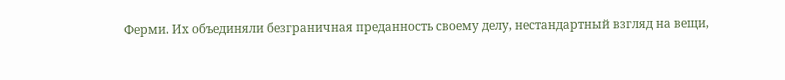Ферми. Их объединяли безграничная преданность своему делу, нестандартный взгляд на вещи,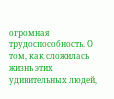огромная трудоспособность. О том, как сложилась жизнь этих удивительных людей,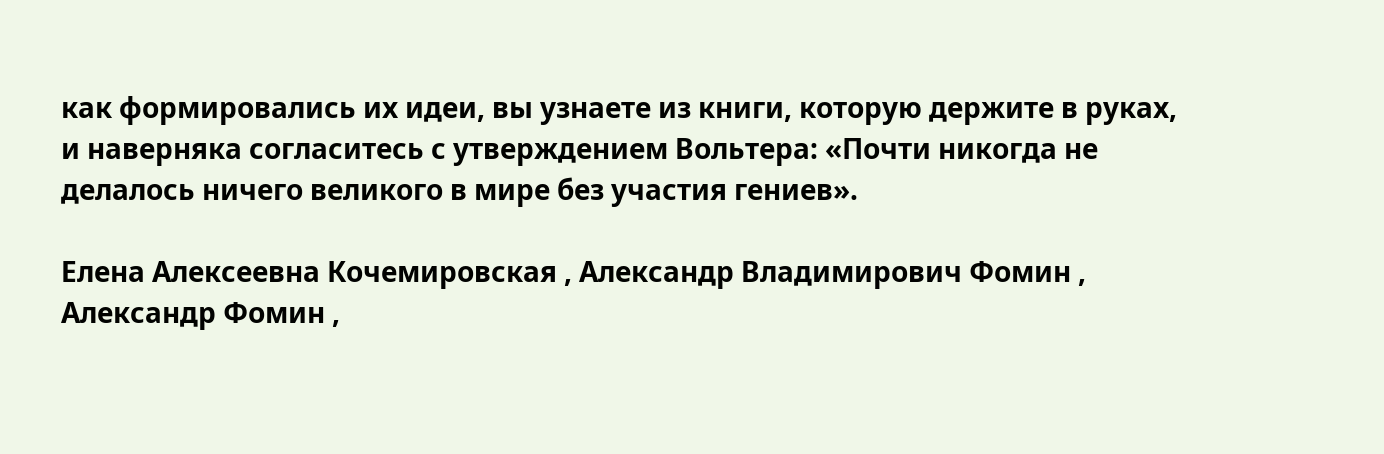как формировались их идеи, вы узнаете из книги, которую держите в руках, и наверняка согласитесь с утверждением Вольтера: «Почти никогда не делалось ничего великого в мире без участия гениев».

Елена Алексеевна Кочемировская , Александр Владимирович Фомин , Александр Фомин ,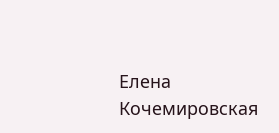Елена Кочемировская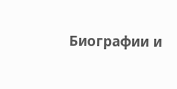Биографии и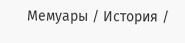Мемуары / История /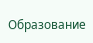Образование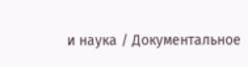и наука / Документальное